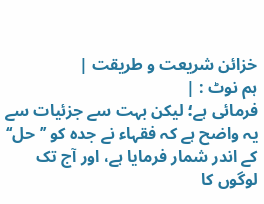خزائن شریعت و طریقت |
ہم نوٹ : |
فرمائی ہے؛ لیکن بہت سے جزئیات سے یہ واضح ہے کہ فقہاء نے جدہ کو ’’حل‘‘ کے اندر شمار فرمایا ہے، اور آج تک لوگوں کا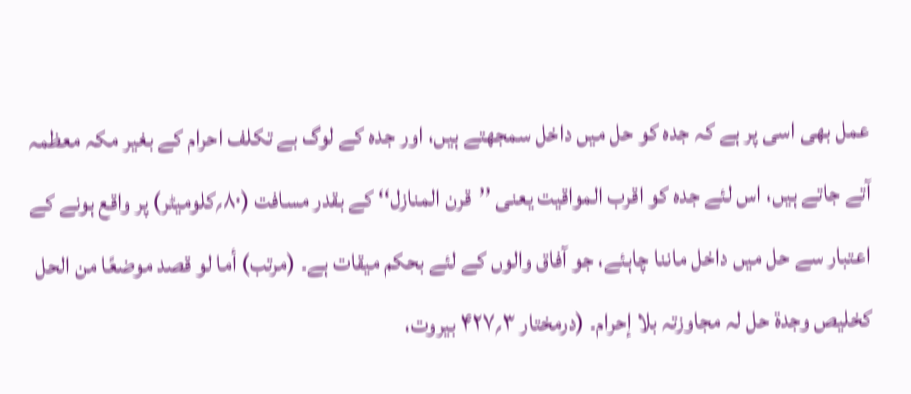عمل بھی اسی پر ہے کہ جدہ کو حل میں داخل سمجھتے ہیں، اور جدہ کے لوگ بے تکلف احرام کے بغیر مکہ معظمہ آتے جاتے ہیں، اس لئے جدہ کو اقرب المواقیت یعنی ’’قرن المنازل‘‘ کے بقدر مسافت (۸۰؍کلومیٹر) پر واقع ہونے کے اعتبار سے حل میں داخل ماننا چاہئے، جو آفاق والوں کے لئے بحکم میقات ہے۔ (مرتب) أما لو قصد موضعًا من الحل کخلیص وجدۃ حل لہ مجاوزتہ بلا إحرام۔ (درمختار ۳؍۴۲۷ بیروت،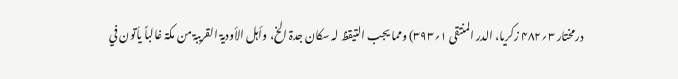درمختار ۳؍۴۸۲ زکریا، الدر المنتقی ۱؍۳۹۳) ومما یجب التیقظ لہ سکان جدۃ الخ، وأہل الأودیۃ القریبۃ من مکۃ غالباً یأتون في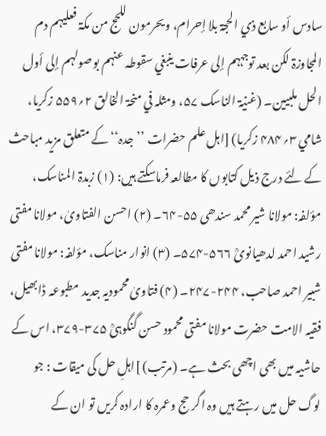سادس أو سابع ذي الحجۃ بلا إحرام، ویحرمون للحج من مکۃ فعلیہم دم المجاوزۃ لکن بعد توجہہم إلی عرفات ینبغي سقوطہ عنہم بوصولہم إلی أول الحل ملبیین۔ (غنیۃ الناسک ۵۷، ومثلہ في منحۃ الخالق ۲؍۵۵۹ زکریا، شامي ۳؍۴۸۴ زکریا) [اہل علم حضرات ’’جدہ‘‘ کے متعلق مزید مباحث کے لئے درج ذیل کتابوں کا مطالعہ فرماسکتے ہیں: (۱) زبدۃ المناسک، مؤلفہ: مولانا شیر محمد سندھی ۵۵-۶۴۔ (۲) احسن الفتاویٰ، مولانا مفتی رشید احمد لدھیانویؒ ۵۶۶-۵۷۴۔ (۳) انوار مناسک، مؤلفہ: مولانا مفتی شبیر احمد صاحب، ۲۴۴-۲۴۷۔ (۴) فتاویٰ محمودیہ جدید مطبوعہ ڈابھیل، فقیہ الامت حضرت مولانا مفتی محمود حسن گنگوہیؒ ۳۷۵-۳۷۹، اس کے حاشیہ میں بھی اچھی بحث ہے۔ (مرتب) ]اہلِ حل کی میقات : جو لوگ حل میں رہتے ہیں وہ اگر حج وعمرہ کا ارادہ کریں تو ان کے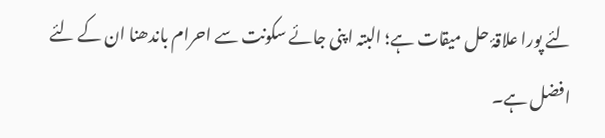لئے پورا علاقۂ حل میقات ہے؛ البتہ اپنی جائے سکونت سے احرام باندھنا ان کے لئے افضل ہے۔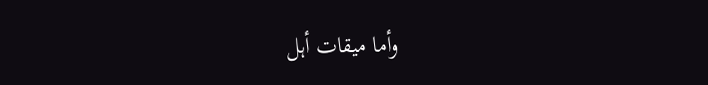وأما میقات أہل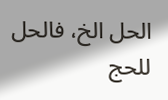الحل الخ، فالحل للحج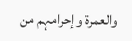والعمرۃ وإحرامہم من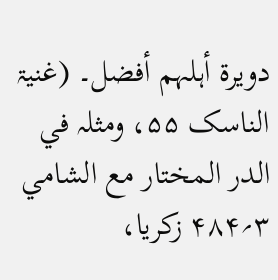دویرۃ أہلہم أفضل۔ (غنیۃ الناسک ۵۵، ومثلہ في الدر المختار مع الشامي ۳؍۴۸۴ زکریا،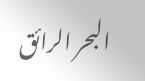البحر الرائق